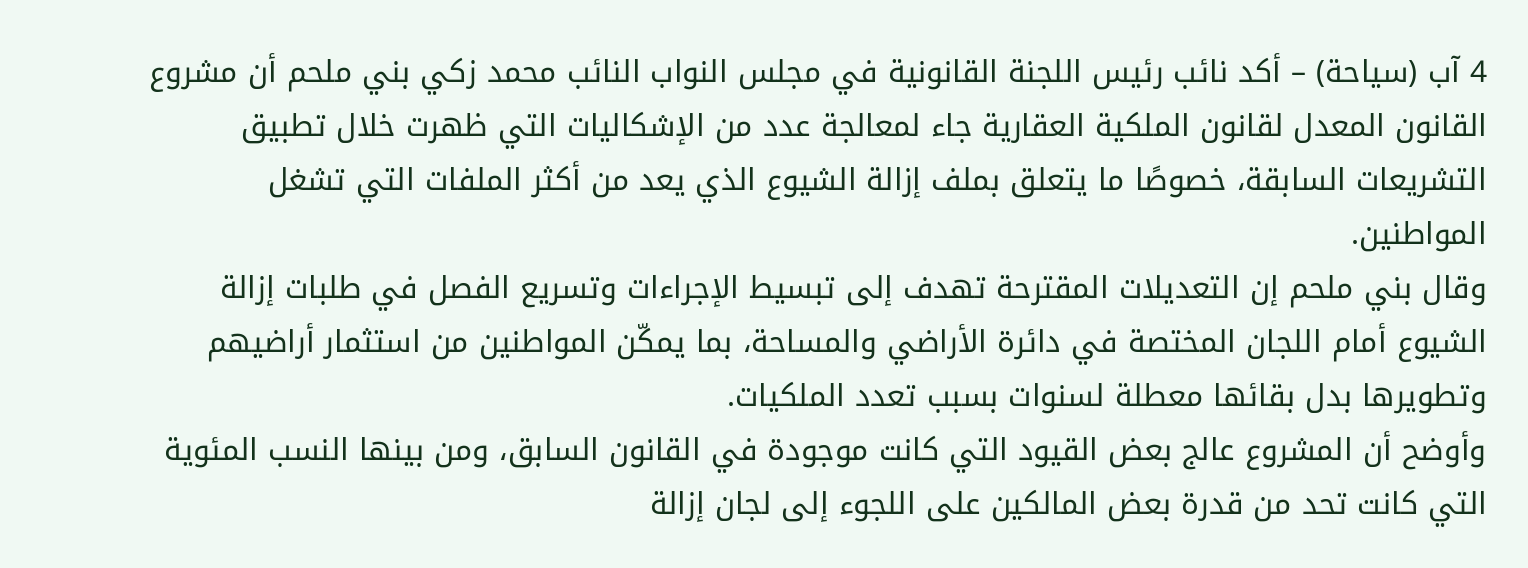4 آب (سياحة) – أكد نائب رئيس اللجنة القانونية في مجلس النواب النائب محمد زكي بني ملحم أن مشروع القانون المعدل لقانون الملكية العقارية جاء لمعالجة عدد من الإشكاليات التي ظهرت خلال تطبيق التشريعات السابقة، خصوصًا ما يتعلق بملف إزالة الشيوع الذي يعد من أكثر الملفات التي تشغل المواطنين.
وقال بني ملحم إن التعديلات المقترحة تهدف إلى تبسيط الإجراءات وتسريع الفصل في طلبات إزالة الشيوع أمام اللجان المختصة في دائرة الأراضي والمساحة، بما يمكّن المواطنين من استثمار أراضيهم وتطويرها بدل بقائها معطلة لسنوات بسبب تعدد الملكيات.
وأوضح أن المشروع عالج بعض القيود التي كانت موجودة في القانون السابق، ومن بينها النسب المئوية التي كانت تحد من قدرة بعض المالكين على اللجوء إلى لجان إزالة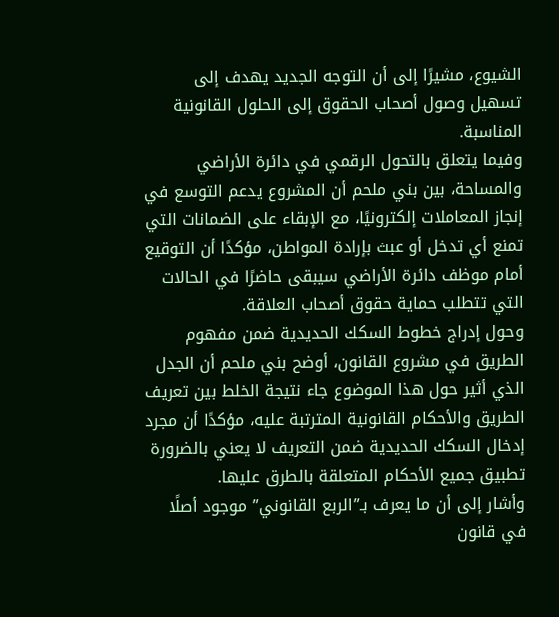الشيوع، مشيرًا إلى أن التوجه الجديد يهدف إلى تسهيل وصول أصحاب الحقوق إلى الحلول القانونية المناسبة.
وفيما يتعلق بالتحول الرقمي في دائرة الأراضي والمساحة، بين بني ملحم أن المشروع يدعم التوسع في إنجاز المعاملات إلكترونيًا، مع الإبقاء على الضمانات التي تمنع أي تدخل أو عبث بإرادة المواطن، مؤكدًا أن التوقيع أمام موظف دائرة الأراضي سيبقى حاضرًا في الحالات التي تتطلب حماية حقوق أصحاب العلاقة.
وحول إدراج خطوط السكك الحديدية ضمن مفهوم الطريق في مشروع القانون، أوضح بني ملحم أن الجدل الذي أثير حول هذا الموضوع جاء نتيجة الخلط بين تعريف الطريق والأحكام القانونية المترتبة عليه، مؤكدًا أن مجرد إدخال السكك الحديدية ضمن التعريف لا يعني بالضرورة تطبيق جميع الأحكام المتعلقة بالطرق عليها.
وأشار إلى أن ما يعرف بـ”الربع القانوني” موجود أصلًا في قانون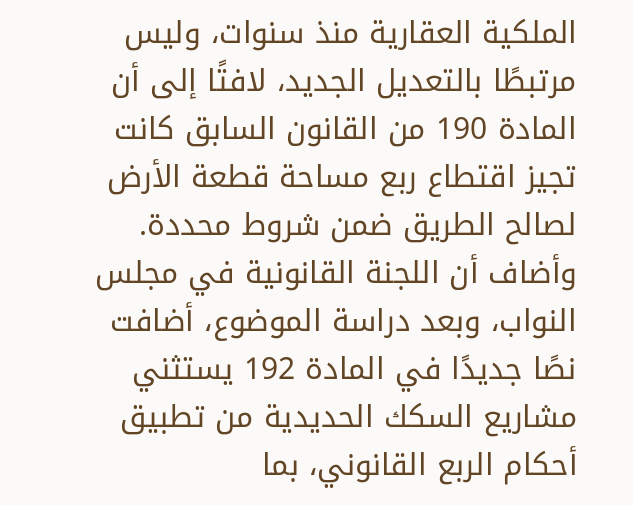الملكية العقارية منذ سنوات، وليس مرتبطًا بالتعديل الجديد، لافتًا إلى أن المادة 190 من القانون السابق كانت تجيز اقتطاع ربع مساحة قطعة الأرض لصالح الطريق ضمن شروط محددة.
وأضاف أن اللجنة القانونية في مجلس النواب، وبعد دراسة الموضوع، أضافت نصًا جديدًا في المادة 192 يستثني مشاريع السكك الحديدية من تطبيق أحكام الربع القانوني، بما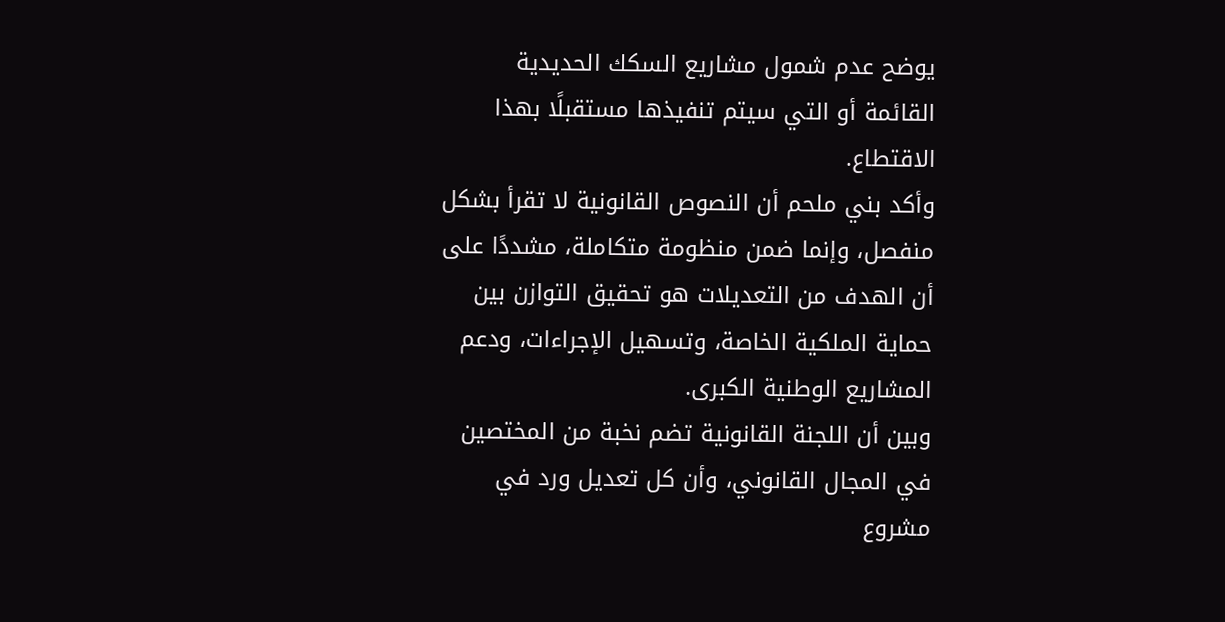يوضح عدم شمول مشاريع السكك الحديدية القائمة أو التي سيتم تنفيذها مستقبلًا بهذا الاقتطاع.
وأكد بني ملحم أن النصوص القانونية لا تقرأ بشكل منفصل، وإنما ضمن منظومة متكاملة، مشددًا على أن الهدف من التعديلات هو تحقيق التوازن بين حماية الملكية الخاصة، وتسهيل الإجراءات، ودعم المشاريع الوطنية الكبرى.
وبين أن اللجنة القانونية تضم نخبة من المختصين في المجال القانوني، وأن كل تعديل ورد في مشروع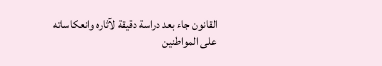القانون جاء بعد دراسة دقيقة لآثاره وانعكاساته على المواطنين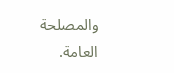والمصلحة العامة.